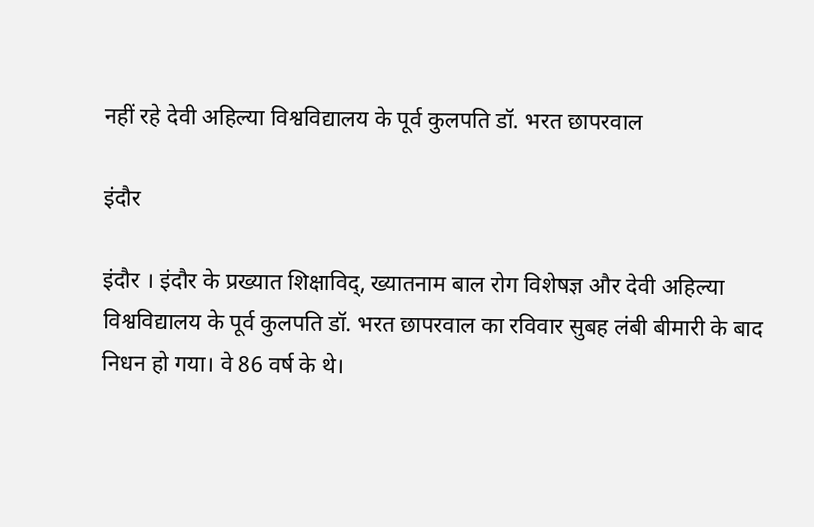नहीं रहे देवी अहिल्या विश्वविद्यालय के पूर्व कुलपति डॉ. भरत छापरवाल

इंदौर

इंदौर । इंदौर के प्रख्यात शिक्षाविद्, ख्यातनाम बाल रोग विशेषज्ञ और देवी अहिल्या विश्वविद्यालय के पूर्व कुलपति डॉ. भरत छापरवाल का रविवार सुबह लंबी बीमारी के बाद निधन हो गया। वे 86 वर्ष के थे।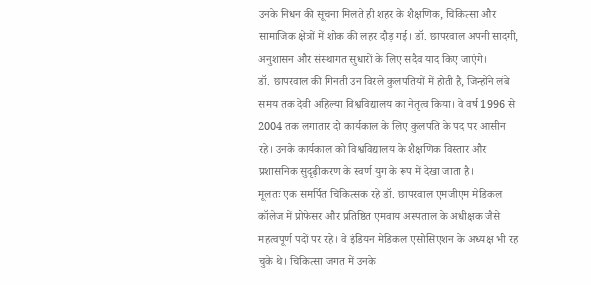उनके निधन की सूचना मिलते ही शहर के शैक्षणिक, चिकित्सा और सामाजिक क्षेत्रों में शोक की लहर दौड़ गई। डॉ. छापरवाल अपनी सादगी, अनुशासन और संस्थागत सुधारों के लिए सदैव याद किए जाएंगे।
डॉ. छापरवाल की गिनती उन विरले कुलपतियों में होती है, जिन्होंने लंबे समय तक देवी अहिल्या विश्वविद्यालय का नेतृत्व किया। वे वर्ष 1996 से 2004 तक लगातार दो कार्यकाल के लिए कुलपति के पद पर आसीन रहे। उनके कार्यकाल को विश्वविद्यालय के शैक्षणिक विस्तार और प्रशासनिक सुदृढ़ीकरण के स्वर्ण युग के रूप में देखा जाता है।
मूलतः एक समर्पित चिकित्सक रहे डॉ. छापरवाल एमजीएम मेडिकल कॉलेज में प्रोफेसर और प्रतिष्ठित एमवाय अस्पताल के अधीक्षक जैसे महत्वपूर्ण पदों पर रहे। वे इंडियन मेडिकल एसोसिएशन के अध्यक्ष भी रह चुके थे। चिकित्सा जगत में उनके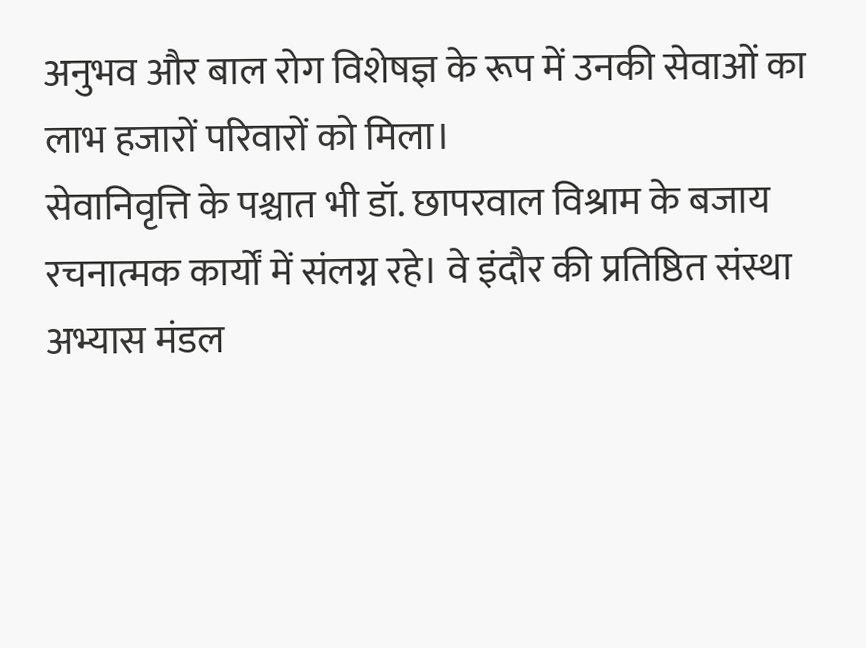अनुभव और बाल रोग विशेषज्ञ के रूप में उनकी सेवाओं का लाभ हजारों परिवारों को मिला।
सेवानिवृत्ति के पश्चात भी डॉ. छापरवाल विश्राम के बजाय रचनात्मक कार्यों में संलग्न रहे। वे इंदौर की प्रतिष्ठित संस्था अभ्यास मंडल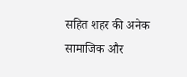सहित शहर की अनेक सामाजिक और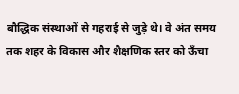बौद्धिक संस्थाओं से गहराई से जुड़े थे। वे अंत समय तक शहर के विकास और शैक्षणिक स्तर को ऊँचा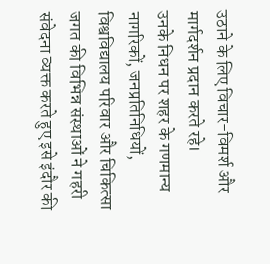उठाने के लिए विचार-विमर्श और मार्गदर्शन प्रदान करते रहे।
उनके निधन पर शहर के गणमान्य नागरिकों, जनप्रतिनिधियों, विश्वविद्यालय परिवार और चिकित्सा जगत की विभिन्न संस्थाओं ने गहरी संवेदना व्यक्त करते हुए इसे इंदौर की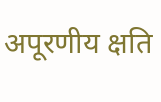अपूरणीय क्षति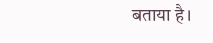बताया है।